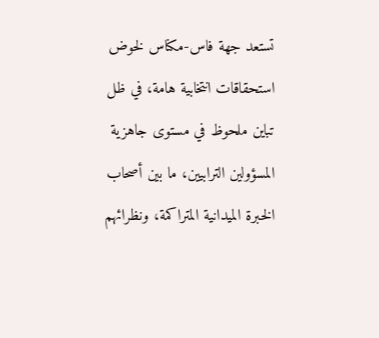تستعد جهة فاس-مكناس لخوض استحقاقات انتخابية هامة، في ظل تباين ملحوظ في مستوى جاهزية المسؤولين الترابيين، ما بين أصحاب الخبرة الميدانية المتراكمة، ونظرائهم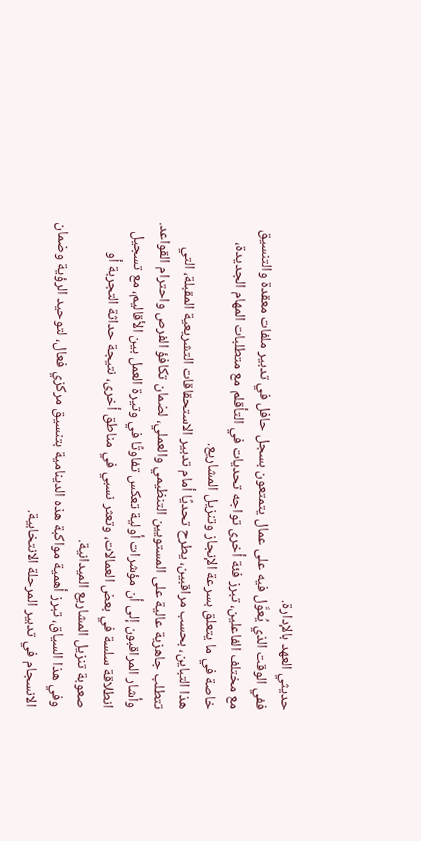حديثي العهد بالإدارة.
ففي الوقت الذي يُعوَّل فيه على عمال يتمتعون بسجل حافل في تدبير ملفات معقدة والتنسيق مع مختلف الفاعلين، تبرز فئة أخرى تواجه تحديات في التأقلم مع متطلبات المهام الجديدة، خاصة في ما يتعلق بسرعة الإنجاز وتنزيل المشاريع.
هذا التباين، بحسب مراقبين، يطرح تحديًا أمام تدبير الاستحقاقات التشريعية المقبلة، التي تتطلب جاهزية عالية على المستويين التنظيمي والعملي، لضمان تكافؤ الفرص واحترام القواعد.
وأشار المراقبون إلى أن مؤشرات أولية تعكس تفاوتًا في وتيرة العمل بين الأقاليم، مع تسجيل انطلاقة سلسة في بعض العمالات، وتعثر نسبي في مناطق أخرى، نتيجة حداثة التجربة أو صعوبة تنزيل المشاريع الميدانية.
وفي هذا السياق، تبرز أهمية مواكبة هذه الدينامية بتنسيق مركزي فعال، لتوحيد الرؤية وضمان الانسجام في تدبير المرحلة الانتخابية.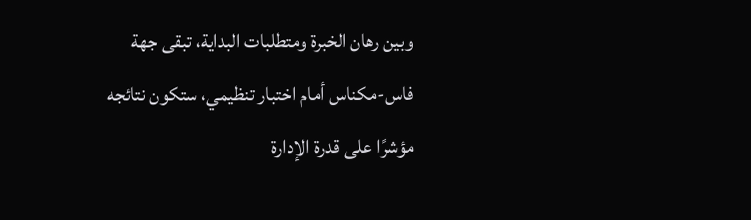وبين رهان الخبرة ومتطلبات البداية، تبقى جهة فاس-مكناس أمام اختبار تنظيمي، ستكون نتائجه مؤشرًا على قدرة الإدارة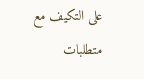على التكيف مع متطلبات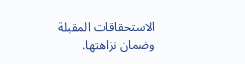الاستحقاقات المقبلة وضمان نزاهتها.